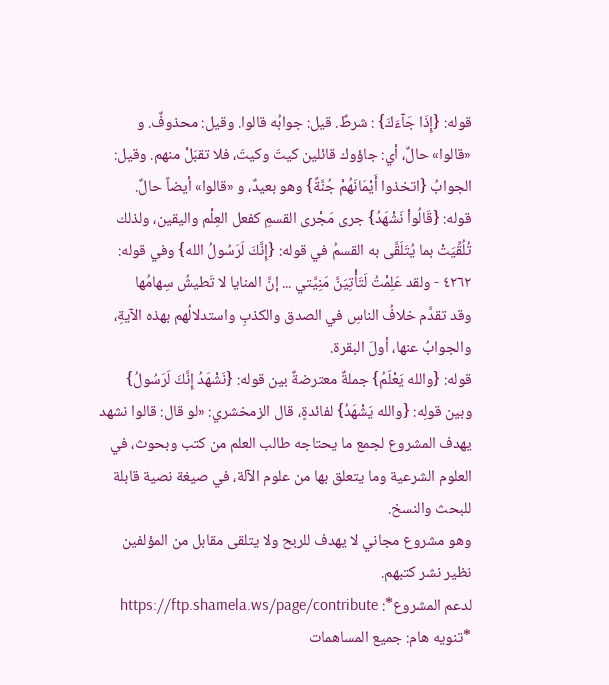قوله: {إِذَا جَآءَكَ} : شرطٌ. قيل: جوابُه قالوا. وقيل: محذوفٌ. و «قالوا» حالٌ، أي: جاؤوك قائلين كيتَ وكيتَ، فلا تقبَلْ منهم. وقيل: الجوابُ {اتخذوا أَيْمَانَهُمْ جُنَّةً} وهو بعيدٌ، و «قالوا» أيضاً حالٌ.
قوله: {قَالُواْ نَشْهَدُ} جرى مَجْرى القسمِ كفعل العِلْم واليقين، ولذلك تُلُقِّيَتْ بما يُتَلَقَّى به القسمُ في قوله: {إِنَّكَ لَرَسُولُ الله} وفي قوله:
٤٢٦٢ - ولقد عَلِمْتُ لَتَأْتِيَنَّ مَنِيَّتي ... إنَّ المنايا لا تَطيشُ سِهامُها
وقد تقدَّم خلافُ الناسِ في الصدق والكذبِ واستدلالُهم بهذه الآيةِ، والجوابُ عنها، أولَ البقرة.
قوله: {والله يَعْلَمُ} جملةٌ معترضةٌ بين قوله: {نَشْهَدُ إِنَّكَ لَرَسُولُ} وبين قولِه: {والله يَشْهَدُ} لفائدةٍ، قال الزمخشري: «لو قال: قالوا نشهد
يهدف المشروع لجمع ما يحتاجه طالب العلم من كتب وبحوث، في العلوم الشرعية وما يتعلق بها من علوم الآلة، في صيغة نصية قابلة للبحث والنسخ.
وهو مشروع مجاني لا يهدف للربح ولا يتلقى مقابل من المؤلفين نظير نشر كتبهم.
لدعم المشروع*: https://ftp.shamela.ws/page/contribute
*تنويه هام: جميع المساهمات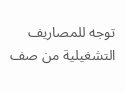توجه للمصاريف التشغيلية من صف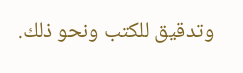وتدقيق للكتب ونحو ذلك.